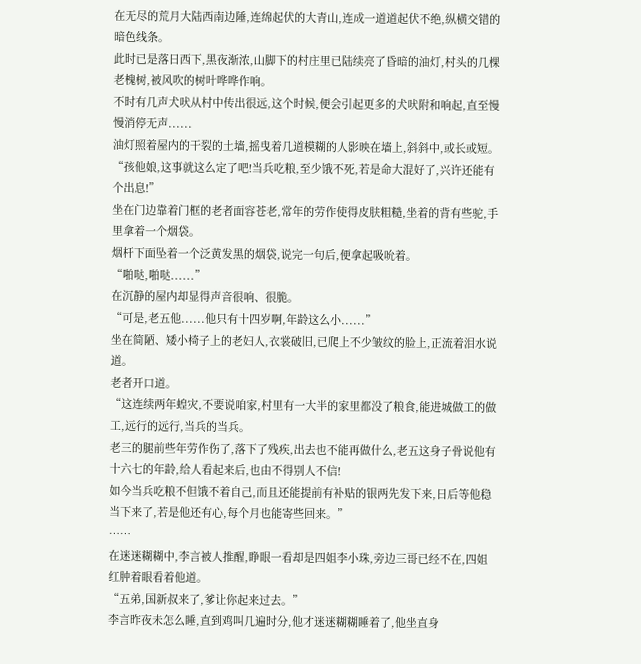在无尽的荒月大陆西南边陲,连绵起伏的大青山,连成一道道起伏不绝,纵横交错的暗色线条。
此时已是落日西下,黑夜渐浓,山脚下的村庄里已陆续亮了昏暗的油灯,村头的几棵老槐树,被风吹的树叶哗哗作响。
不时有几声犬吠从村中传出很远,这个时候,便会引起更多的犬吠附和响起,直至慢慢消停无声......
油灯照着屋内的干裂的土墙,摇曳着几道模糊的人影映在墙上,斜斜中,或长或短。
“孩他娘,这事就这么定了吧!当兵吃粮,至少饿不死,若是命大混好了,兴许还能有个出息!”
坐在门边靠着门框的老者面容苍老,常年的劳作使得皮肤粗糙,坐着的背有些驼,手里拿着一个烟袋。
烟杆下面坠着一个泛黄发黑的烟袋,说完一句后,便拿起吸吮着。
“啪哒,啪哒......”
在沉静的屋内却显得声音很响、很脆。
“可是,老五他......他只有十四岁啊,年龄这么小......”
坐在简陋、矮小椅子上的老妇人,衣裳破旧,已爬上不少皱纹的脸上,正流着泪水说道。
老者开口道。
“这连续两年蝗灾,不要说咱家,村里有一大半的家里都没了粮食,能进城做工的做工,远行的远行,当兵的当兵。
老三的腿前些年劳作伤了,落下了残疾,出去也不能再做什么,老五这身子骨说他有十六七的年龄,给人看起来后,也由不得别人不信!
如今当兵吃粮不但饿不着自己,而且还能提前有补贴的银两先发下来,日后等他稳当下来了,若是他还有心,每个月也能寄些回来。”
……
在迷迷糊糊中,李言被人推醒,睁眼一看却是四姐李小珠,旁边三哥已经不在,四姐红肿着眼看着他道。
“五弟,国新叔来了,爹让你起来过去。”
李言昨夜未怎么睡,直到鸡叫几遍时分,他才迷迷糊糊睡着了,他坐直身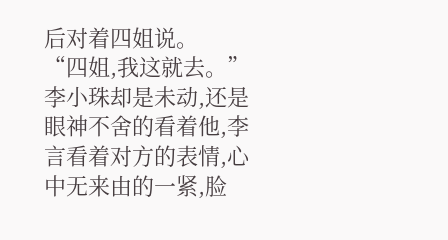后对着四姐说。
“四姐,我这就去。”
李小珠却是未动,还是眼神不舍的看着他,李言看着对方的表情,心中无来由的一紧,脸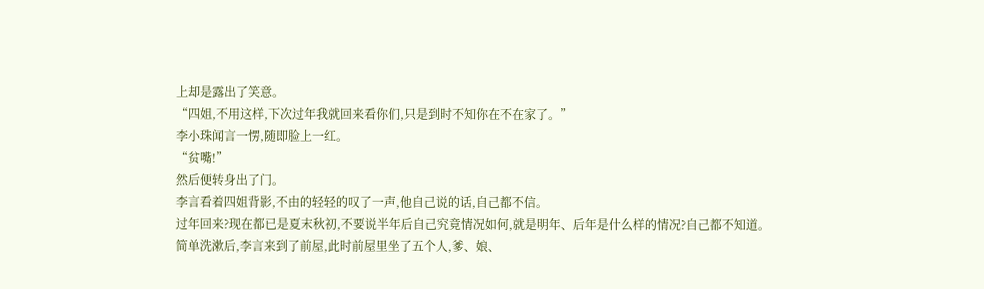上却是露出了笑意。
“四姐,不用这样,下次过年我就回来看你们,只是到时不知你在不在家了。”
李小珠闻言一愣,随即脸上一红。
“贫嘴!”
然后便转身出了门。
李言看着四姐背影,不由的轻轻的叹了一声,他自己说的话,自己都不信。
过年回来?现在都已是夏末秋初,不要说半年后自己究竟情况如何,就是明年、后年是什么样的情况?自己都不知道。
简单洗漱后,李言来到了前屋,此时前屋里坐了五个人,爹、娘、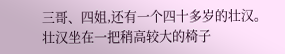三哥、四姐,还有一个四十多岁的壮汉。
壮汉坐在一把稍高较大的椅子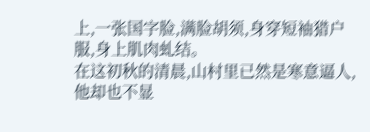上,一张国字脸,满脸胡须,身穿短袖猎户服,身上肌肉虬结。
在这初秋的清晨,山村里已然是寒意逼人,他却也不显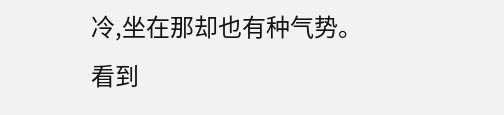冷,坐在那却也有种气势。
看到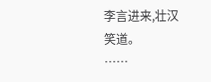李言进来,壮汉笑道。
……